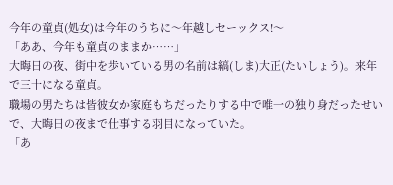今年の童貞(処女)は今年のうちに〜年越しセーックス!〜
「ああ、今年も童貞のままか……」
大晦日の夜、街中を歩いている男の名前は縞(しま)大正(たいしょう)。来年で三十になる童貞。
職場の男たちは皆彼女か家庭もちだったりする中で唯一の独り身だったせいで、大晦日の夜まで仕事する羽目になっていた。
「あ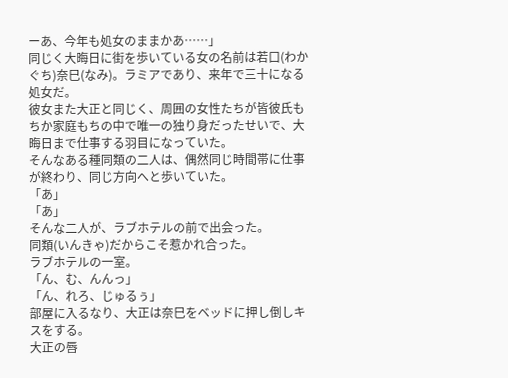ーあ、今年も処女のままかあ……」
同じく大晦日に街を歩いている女の名前は若口(わかぐち)奈巳(なみ)。ラミアであり、来年で三十になる処女だ。
彼女また大正と同じく、周囲の女性たちが皆彼氏もちか家庭もちの中で唯一の独り身だったせいで、大晦日まで仕事する羽目になっていた。
そんなある種同類の二人は、偶然同じ時間帯に仕事が終わり、同じ方向へと歩いていた。
「あ」
「あ」
そんな二人が、ラブホテルの前で出会った。
同類(いんきゃ)だからこそ惹かれ合った。
ラブホテルの一室。
「ん、む、んんっ」
「ん、れろ、じゅるぅ」
部屋に入るなり、大正は奈巳をベッドに押し倒しキスをする。
大正の唇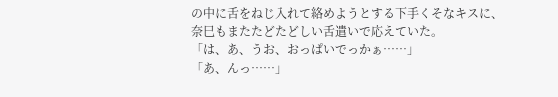の中に舌をねじ入れて絡めようとする下手くそなキスに、奈巳もまたたどたどしい舌遣いで応えていた。
「は、あ、うお、おっぱいでっかぁ……」
「あ、んっ……」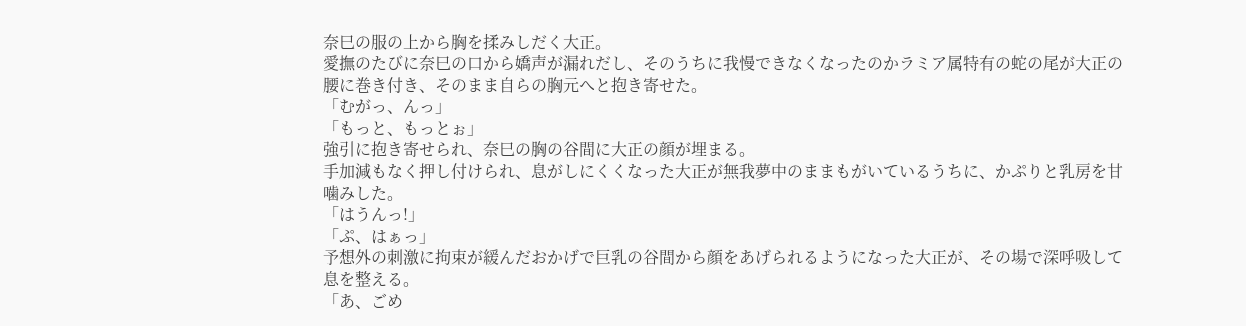奈巳の服の上から胸を揉みしだく大正。
愛撫のたびに奈巳の口から嬌声が漏れだし、そのうちに我慢できなくなったのかラミア属特有の蛇の尾が大正の腰に巻き付き、そのまま自らの胸元へと抱き寄せた。
「むがっ、んっ」
「もっと、もっとぉ」
強引に抱き寄せられ、奈巳の胸の谷間に大正の顔が埋まる。
手加減もなく押し付けられ、息がしにくくなった大正が無我夢中のままもがいているうちに、かぷりと乳房を甘噛みした。
「はうんっ!」
「ぷ、はぁっ」
予想外の刺激に拘束が緩んだおかげで巨乳の谷間から顔をあげられるようになった大正が、その場で深呼吸して息を整える。
「あ、ごめ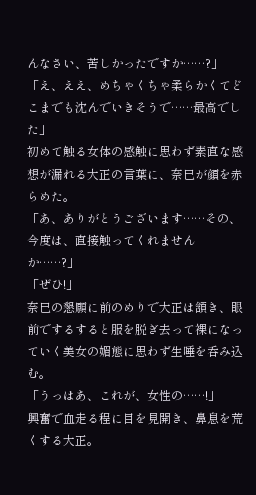んなさい、苦しかったですか……?」
「え、ええ、めちゃくちゃ柔らかくてどこまでも沈んでいきそうで……最高でした」
初めて触る女体の感触に思わず素直な感想が漏れる大正の言葉に、奈巳が顔を赤らめた。
「あ、ありがとうございます……その、今度は、直接触ってくれませんか……?」
「ぜひ!」
奈巳の懇願に前のめりで大正は頷き、眼前でするすると服を脱ぎ去って裸になっていく美女の媚態に思わず生唾を呑み込む。
「うっはあ、これが、女性の……!」
興奮で血走る程に目を見開き、鼻息を荒くする大正。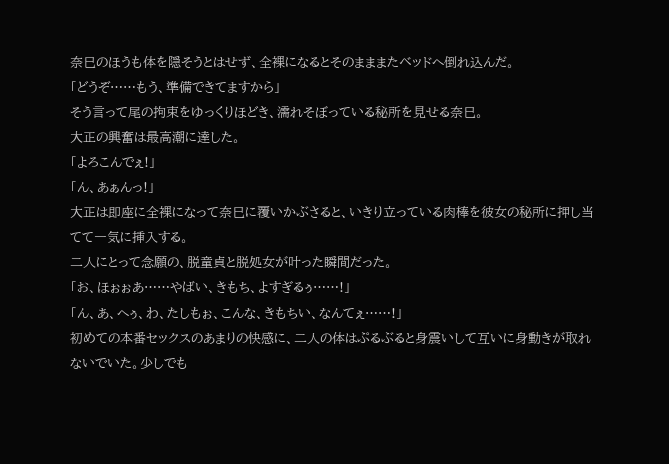奈巳のほうも体を隠そうとはせず、全裸になるとそのまままたベッドへ倒れ込んだ。
「どうぞ……もう、準備できてますから」
そう言って尾の拘束をゆっくりほどき、濡れそぼっている秘所を見せる奈巳。
大正の興奮は最高潮に達した。
「よろこんでぇ!」
「ん、あぁんっ!」
大正は即座に全裸になって奈巳に覆いかぶさると、いきり立っている肉棒を彼女の秘所に押し当てて一気に挿入する。
二人にとって念願の、脱童貞と脱処女が叶った瞬間だった。
「お、ほぉぉあ……やばい、きもち、よすぎるぅ……!」
「ん、あ、へぅ、わ、たしもぉ、こんな、きもちい、なんてぇ……!」
初めての本番セックスのあまりの快感に、二人の体はぷるぶると身震いして互いに身動きが取れないでいた。少しでも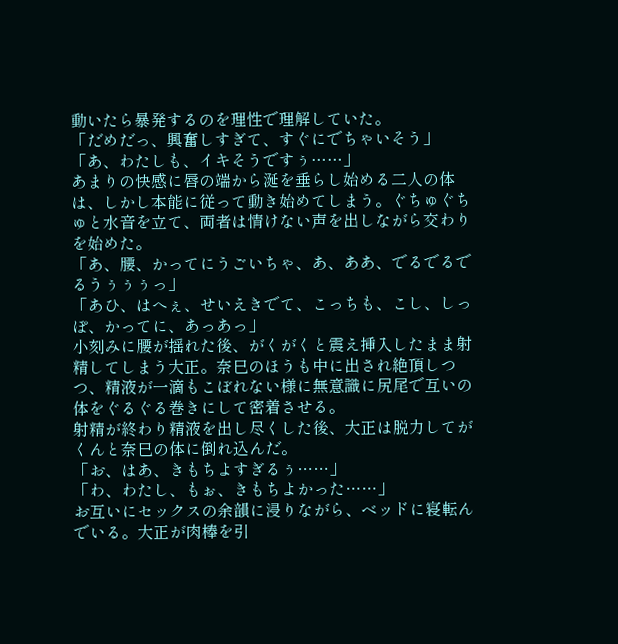動いたら暴発するのを理性で理解していた。
「だめだっ、興奮しすぎて、すぐにでちゃいそう」
「あ、わたしも、イキそうですぅ……」
あまりの快感に唇の端から涎を垂らし始める二人の体は、しかし本能に従って動き始めてしまう。ぐちゅぐちゅと水音を立て、両者は情けない声を出しながら交わりを始めた。
「あ、腰、かってにうごいちゃ、あ、ああ、でるでるでるうぅぅぅっ」
「あひ、はへぇ、せいえきでて、こっちも、こし、しっぽ、かってに、あっあっ」
小刻みに腰が揺れた後、がくがくと震え挿入したまま射精してしまう大正。奈巳のほうも中に出され絶頂しつつ、精液が一滴もこぼれない様に無意識に尻尾で互いの体をぐるぐる巻きにして密着させる。
射精が終わり精液を出し尽くした後、大正は脱力してがくんと奈巳の体に倒れ込んだ。
「お、はあ、きもちよすぎるぅ……」
「わ、わたし、もぉ、きもちよかった……」
お互いにセックスの余韻に浸りながら、ベッドに寝転んでいる。大正が肉棒を引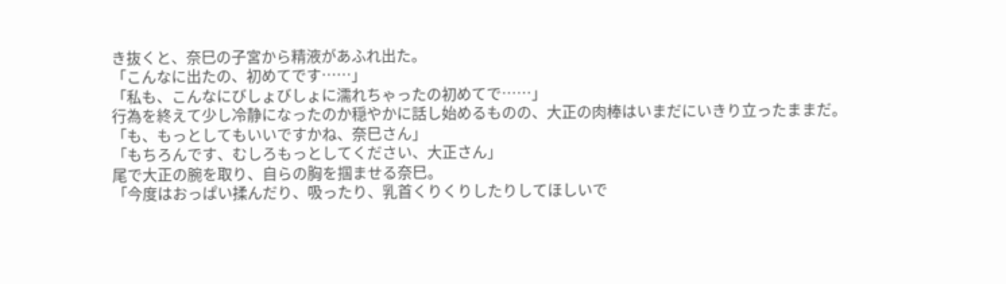き抜くと、奈巳の子宮から精液があふれ出た。
「こんなに出たの、初めてです……」
「私も、こんなにびしょびしょに濡れちゃったの初めてで……」
行為を終えて少し冷静になったのか穏やかに話し始めるものの、大正の肉棒はいまだにいきり立ったままだ。
「も、もっとしてもいいですかね、奈巳さん」
「もちろんです、むしろもっとしてください、大正さん」
尾で大正の腕を取り、自らの胸を掴ませる奈巳。
「今度はおっぱい揉んだり、吸ったり、乳首くりくりしたりしてほしいで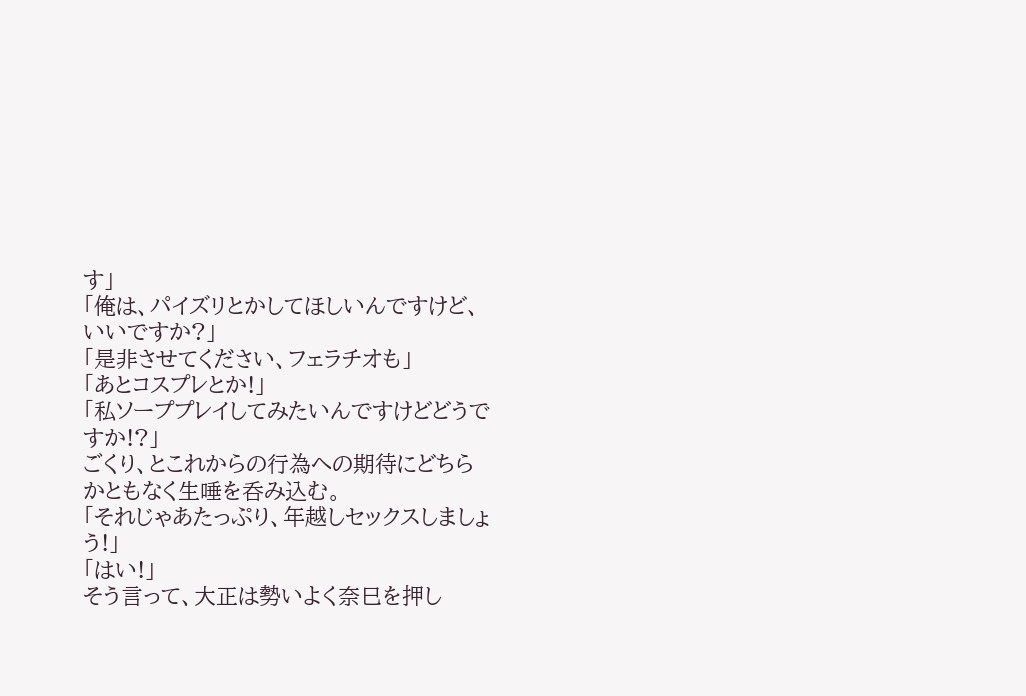す」
「俺は、パイズリとかしてほしいんですけど、いいですか?」
「是非させてください、フェラチオも」
「あとコスプレとか!」
「私ソーププレイしてみたいんですけどどうですか!?」
ごくり、とこれからの行為への期待にどちらかともなく生唾を呑み込む。
「それじゃあたっぷり、年越しセックスしましょう!」
「はい!」
そう言って、大正は勢いよく奈巳を押し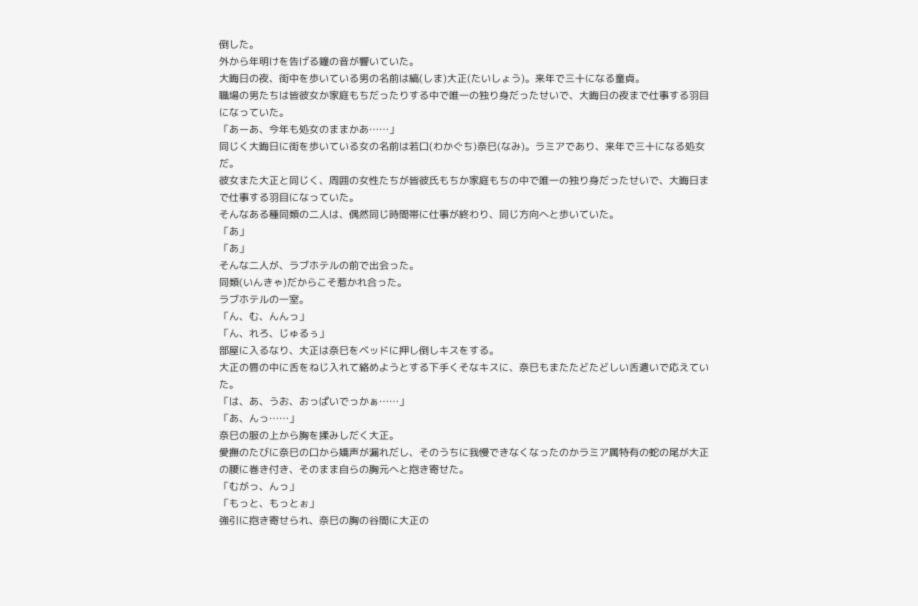倒した。
外から年明けを告げる鐘の音が響いていた。
大晦日の夜、街中を歩いている男の名前は縞(しま)大正(たいしょう)。来年で三十になる童貞。
職場の男たちは皆彼女か家庭もちだったりする中で唯一の独り身だったせいで、大晦日の夜まで仕事する羽目になっていた。
「あーあ、今年も処女のままかあ……」
同じく大晦日に街を歩いている女の名前は若口(わかぐち)奈巳(なみ)。ラミアであり、来年で三十になる処女だ。
彼女また大正と同じく、周囲の女性たちが皆彼氏もちか家庭もちの中で唯一の独り身だったせいで、大晦日まで仕事する羽目になっていた。
そんなある種同類の二人は、偶然同じ時間帯に仕事が終わり、同じ方向へと歩いていた。
「あ」
「あ」
そんな二人が、ラブホテルの前で出会った。
同類(いんきゃ)だからこそ惹かれ合った。
ラブホテルの一室。
「ん、む、んんっ」
「ん、れろ、じゅるぅ」
部屋に入るなり、大正は奈巳をベッドに押し倒しキスをする。
大正の唇の中に舌をねじ入れて絡めようとする下手くそなキスに、奈巳もまたたどたどしい舌遣いで応えていた。
「は、あ、うお、おっぱいでっかぁ……」
「あ、んっ……」
奈巳の服の上から胸を揉みしだく大正。
愛撫のたびに奈巳の口から嬌声が漏れだし、そのうちに我慢できなくなったのかラミア属特有の蛇の尾が大正の腰に巻き付き、そのまま自らの胸元へと抱き寄せた。
「むがっ、んっ」
「もっと、もっとぉ」
強引に抱き寄せられ、奈巳の胸の谷間に大正の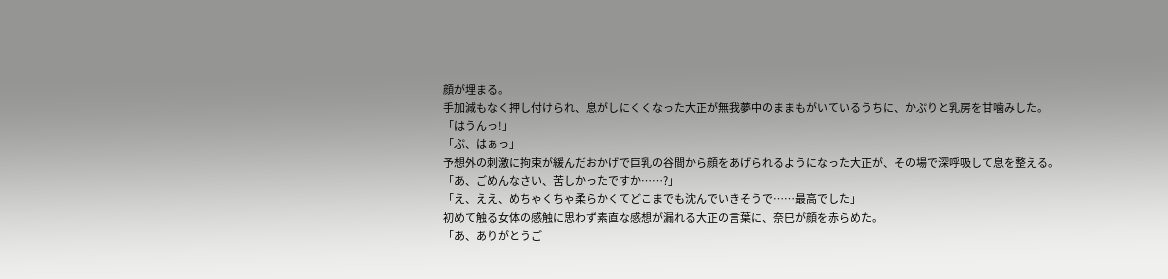顔が埋まる。
手加減もなく押し付けられ、息がしにくくなった大正が無我夢中のままもがいているうちに、かぷりと乳房を甘噛みした。
「はうんっ!」
「ぷ、はぁっ」
予想外の刺激に拘束が緩んだおかげで巨乳の谷間から顔をあげられるようになった大正が、その場で深呼吸して息を整える。
「あ、ごめんなさい、苦しかったですか……?」
「え、ええ、めちゃくちゃ柔らかくてどこまでも沈んでいきそうで……最高でした」
初めて触る女体の感触に思わず素直な感想が漏れる大正の言葉に、奈巳が顔を赤らめた。
「あ、ありがとうご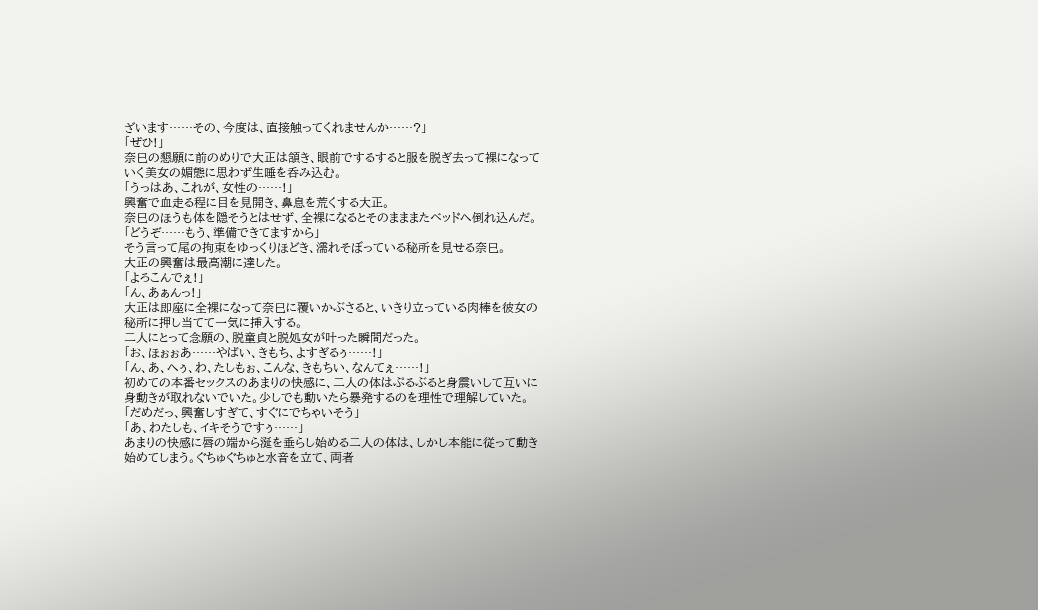ざいます……その、今度は、直接触ってくれませんか……?」
「ぜひ!」
奈巳の懇願に前のめりで大正は頷き、眼前でするすると服を脱ぎ去って裸になっていく美女の媚態に思わず生唾を呑み込む。
「うっはあ、これが、女性の……!」
興奮で血走る程に目を見開き、鼻息を荒くする大正。
奈巳のほうも体を隠そうとはせず、全裸になるとそのまままたベッドへ倒れ込んだ。
「どうぞ……もう、準備できてますから」
そう言って尾の拘束をゆっくりほどき、濡れそぼっている秘所を見せる奈巳。
大正の興奮は最高潮に達した。
「よろこんでぇ!」
「ん、あぁんっ!」
大正は即座に全裸になって奈巳に覆いかぶさると、いきり立っている肉棒を彼女の秘所に押し当てて一気に挿入する。
二人にとって念願の、脱童貞と脱処女が叶った瞬間だった。
「お、ほぉぉあ……やばい、きもち、よすぎるぅ……!」
「ん、あ、へぅ、わ、たしもぉ、こんな、きもちい、なんてぇ……!」
初めての本番セックスのあまりの快感に、二人の体はぷるぶると身震いして互いに身動きが取れないでいた。少しでも動いたら暴発するのを理性で理解していた。
「だめだっ、興奮しすぎて、すぐにでちゃいそう」
「あ、わたしも、イキそうですぅ……」
あまりの快感に唇の端から涎を垂らし始める二人の体は、しかし本能に従って動き始めてしまう。ぐちゅぐちゅと水音を立て、両者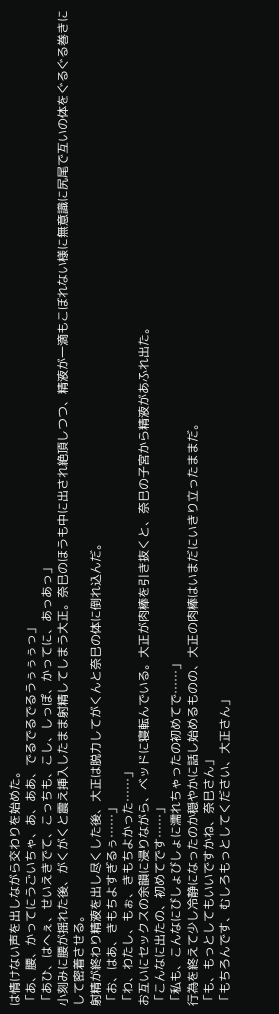は情けない声を出しながら交わりを始めた。
「あ、腰、かってにうごいちゃ、あ、ああ、でるでるでるうぅぅぅっ」
「あひ、はへぇ、せいえきでて、こっちも、こし、しっぽ、かってに、あっあっ」
小刻みに腰が揺れた後、がくがくと震え挿入したまま射精してしまう大正。奈巳のほうも中に出され絶頂しつつ、精液が一滴もこぼれない様に無意識に尻尾で互いの体をぐるぐる巻きにして密着させる。
射精が終わり精液を出し尽くした後、大正は脱力してがくんと奈巳の体に倒れ込んだ。
「お、はあ、きもちよすぎるぅ……」
「わ、わたし、もぉ、きもちよかった……」
お互いにセックスの余韻に浸りながら、ベッドに寝転んでいる。大正が肉棒を引き抜くと、奈巳の子宮から精液があふれ出た。
「こんなに出たの、初めてです……」
「私も、こんなにびしょびしょに濡れちゃったの初めてで……」
行為を終えて少し冷静になったのか穏やかに話し始めるものの、大正の肉棒はいまだにいきり立ったままだ。
「も、もっとしてもいいですかね、奈巳さん」
「もちろんです、むしろもっとしてください、大正さん」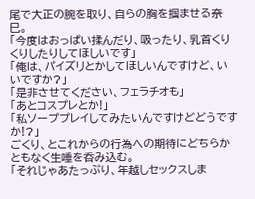尾で大正の腕を取り、自らの胸を掴ませる奈巳。
「今度はおっぱい揉んだり、吸ったり、乳首くりくりしたりしてほしいです」
「俺は、パイズリとかしてほしいんですけど、いいですか?」
「是非させてください、フェラチオも」
「あとコスプレとか!」
「私ソーププレイしてみたいんですけどどうですか!?」
ごくり、とこれからの行為への期待にどちらかともなく生唾を呑み込む。
「それじゃあたっぷり、年越しセックスしま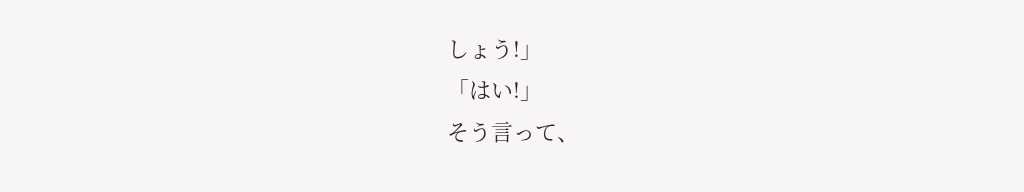しょう!」
「はい!」
そう言って、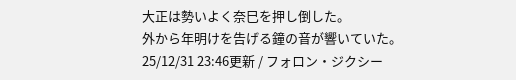大正は勢いよく奈巳を押し倒した。
外から年明けを告げる鐘の音が響いていた。
25/12/31 23:46更新 / フォロン・ジクシー